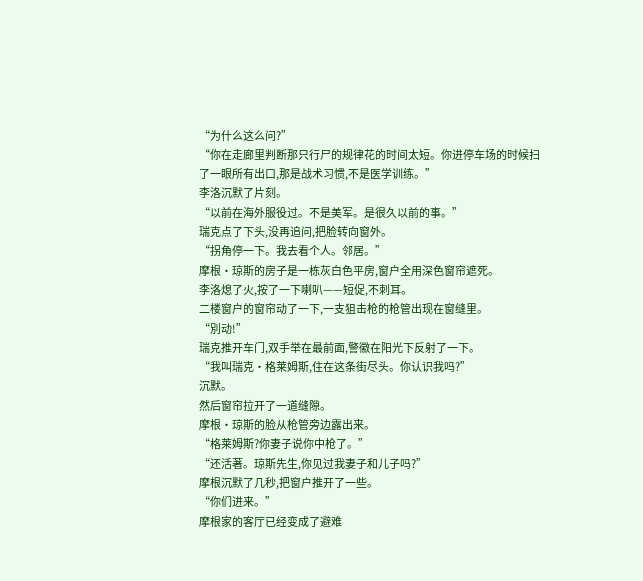“为什么这么问?”
“你在走廊里判断那只行尸的规律花的时间太短。你进停车场的时候扫了一眼所有出口,那是战术习惯,不是医学训练。”
李洛沉默了片刻。
“以前在海外服役过。不是美军。是很久以前的事。”
瑞克点了下头,没再追问,把脸转向窗外。
“拐角停一下。我去看个人。邻居。”
摩根·琼斯的房子是一栋灰白色平房,窗户全用深色窗帘遮死。
李洛熄了火,按了一下喇叭——短促,不刺耳。
二楼窗户的窗帘动了一下,一支狙击枪的枪管出现在窗缝里。
“別动!”
瑞克推开车门,双手举在最前面,警徽在阳光下反射了一下。
“我叫瑞克·格莱姆斯,住在这条街尽头。你认识我吗?”
沉默。
然后窗帘拉开了一道缝隙。
摩根·琼斯的脸从枪管旁边露出来。
“格莱姆斯?你妻子说你中枪了。”
“还活著。琼斯先生,你见过我妻子和儿子吗?”
摩根沉默了几秒,把窗户推开了一些。
“你们进来。”
摩根家的客厅已经变成了避难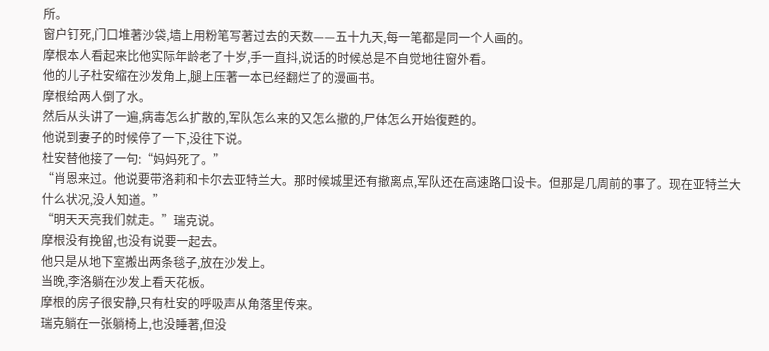所。
窗户钉死,门口堆著沙袋,墙上用粉笔写著过去的天数——五十九天,每一笔都是同一个人画的。
摩根本人看起来比他实际年龄老了十岁,手一直抖,说话的时候总是不自觉地往窗外看。
他的儿子杜安缩在沙发角上,腿上压著一本已经翻烂了的漫画书。
摩根给两人倒了水。
然后从头讲了一遍,病毒怎么扩散的,军队怎么来的又怎么撤的,尸体怎么开始復甦的。
他说到妻子的时候停了一下,没往下说。
杜安替他接了一句:“妈妈死了。”
“肖恩来过。他说要带洛莉和卡尔去亚特兰大。那时候城里还有撤离点,军队还在高速路口设卡。但那是几周前的事了。现在亚特兰大什么状况,没人知道。”
“明天天亮我们就走。”瑞克说。
摩根没有挽留,也没有说要一起去。
他只是从地下室搬出两条毯子,放在沙发上。
当晚,李洛躺在沙发上看天花板。
摩根的房子很安静,只有杜安的呼吸声从角落里传来。
瑞克躺在一张躺椅上,也没睡著,但没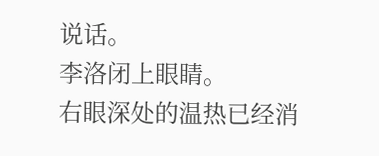说话。
李洛闭上眼睛。
右眼深处的温热已经消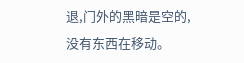退,门外的黑暗是空的,没有东西在移动。